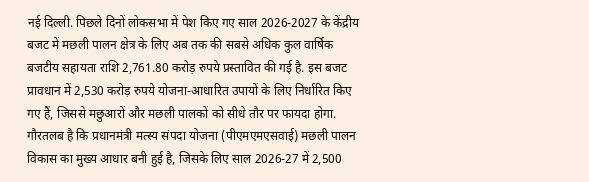नई दिल्ली. पिछले दिनों लोकसभा में पेश किए गए साल 2026-2027 के केंद्रीय बजट में मछली पालन क्षेत्र के लिए अब तक की सबसे अधिक कुल वार्षिक बजटीय सहायता राशि 2,761.80 करोड़ रुपये प्रस्तावित की गई है. इस बजट प्रावधान में 2,530 करोड़ रुपये योजना-आधारित उपायों के लिए निर्धारित किए गए हैं, जिससे मछुआरों और मछली पालकों को सीधे तौर पर फायदा होगा. गौरतलब है कि प्रधानमंत्री मत्स्य संपदा योजना (पीएमएमएसवाई) मछली पालन विकास का मुख्य आधार बनी हुई है, जिसके लिए साल 2026-27 में 2,500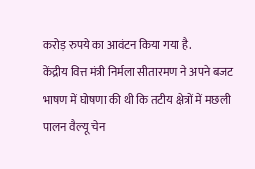करोड़ रुपये का आवंटन किया गया है.
केंद्रीय वित्त मंत्री निर्मला सीतारमण ने अपने बजट भाषण में घोषणा की थी कि तटीय क्षेत्रों में मछली पालन वैल्यू चेन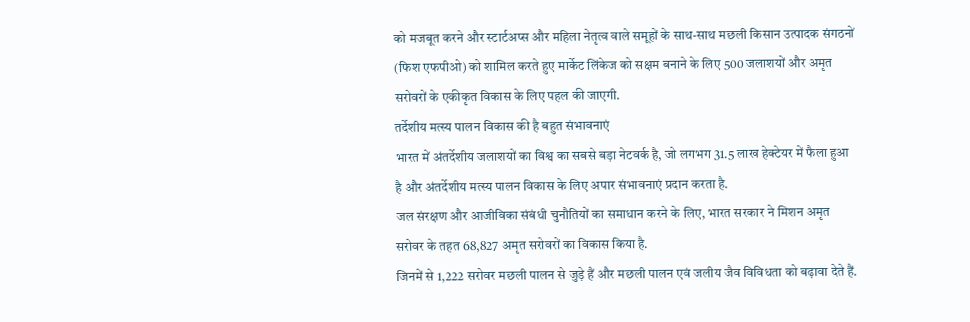को मजबूत करने और स्टार्टअप्स और महिला नेतृत्व वाले समूहों के साथ-साथ मछली किसान उत्पादक संगठनों (फिश एफपीओ) को शामिल करते हुए मार्केट लिंकेज को सक्षम बनाने के लिए 500 जलाशयों और अमृत सरोवरों के एकीकृत विकास के लिए पहल की जाएगी.
तर्देशीय मत्स्य पालन विकास की है बहुत संभावनाएं
भारत में अंतर्देशीय जलाशयों का विश्व का सबसे बड़ा नेटवर्क है, जो लगभग 31.5 लाख हेक्टेयर में फैला हुआ है और अंतर्देशीय मत्स्य पालन विकास के लिए अपार संभावनाएं प्रदान करता है.
जल संरक्षण और आजीविका संबंधी चुनौतियों का समाधान करने के लिए, भारत सरकार ने मिशन अमृत सरोवर के तहत 68,827 अमृत सरोवरों का विकास किया है.
जिनमें से 1,222 सरोवर मछली पालन से जुड़े हैं और मछली पालन एवं जलीय जैव विविधता को बढ़ावा देते हैं.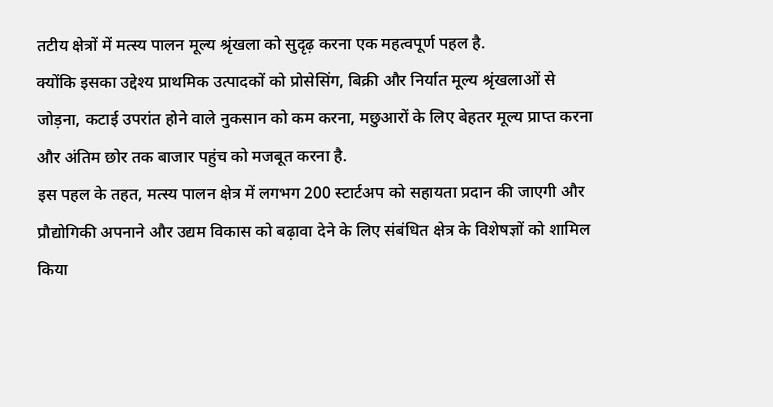तटीय क्षेत्रों में मत्स्य पालन मूल्य श्रृंखला को सुदृढ़ करना एक महत्वपूर्ण पहल है.
क्योंकि इसका उद्देश्य प्राथमिक उत्पादकों को प्रोसेसिंग, बिक्री और निर्यात मूल्य श्रृंखलाओं से जोड़ना, कटाई उपरांत होने वाले नुकसान को कम करना, मछुआरों के लिए बेहतर मूल्य प्राप्त करना और अंतिम छोर तक बाजार पहुंच को मजबूत करना है.
इस पहल के तहत, मत्स्य पालन क्षेत्र में लगभग 200 स्टार्टअप को सहायता प्रदान की जाएगी और प्रौद्योगिकी अपनाने और उद्यम विकास को बढ़ावा देने के लिए संबंधित क्षेत्र के विशेषज्ञों को शामिल किया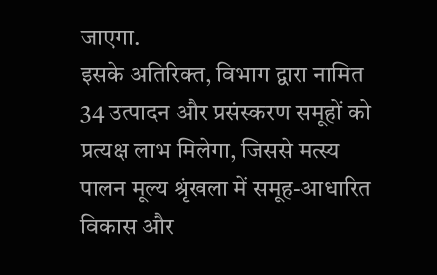जाएगा.
इसके अतिरिक्त, विभाग द्वारा नामित 34 उत्पादन और प्रसंस्करण समूहों को प्रत्यक्ष लाभ मिलेगा, जिससे मत्स्य पालन मूल्य श्रृंखला में समूह-आधारित विकास और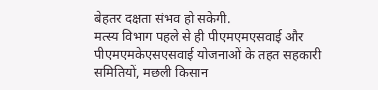बेहतर दक्षता संभव हो सकेगी.
मत्स्य विभाग पहले से ही पीएमएमएसवाई और पीएमएमकेएसएसवाई योजनाओं के तहत सहकारी समितियों, मछली किसान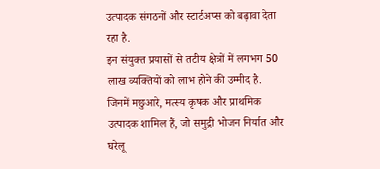उत्पादक संगठनों और स्टार्टअप्स को बढ़ावा देता रहा है.
इन संयुक्त प्रयासों से तटीय क्षेत्रों में लगभग 50 लाख व्यक्तियों को लाभ होने की उम्मीद है.
जिनमें मछुआरे, मत्स्य कृषक और प्राथमिक उत्पादक शामिल हैं, जो समुद्री भोजन निर्यात और घरेलू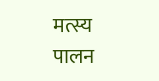मत्स्य पालन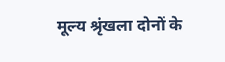मूल्य श्रृंखला दोनों के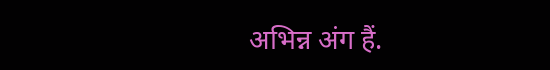अभिन्न अंग हैं.